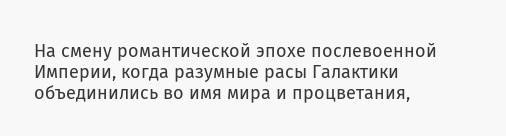На смену романтической эпохе послевоенной Империи, когда разумные расы Галактики объединились во имя мира и процветания,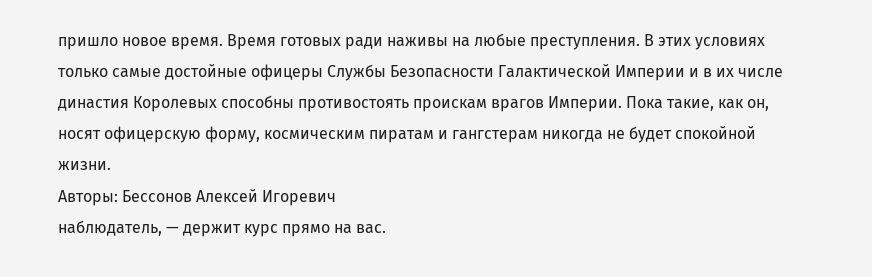пришло новое время. Время готовых ради наживы на любые преступления. В этих условиях только самые достойные офицеры Службы Безопасности Галактической Империи и в их числе династия Королевых способны противостоять проискам врагов Империи. Пока такие, как он, носят офицерскую форму, космическим пиратам и гангстерам никогда не будет спокойной жизни.
Авторы: Бессонов Алексей Игоревич
наблюдатель, — держит курс прямо на вас.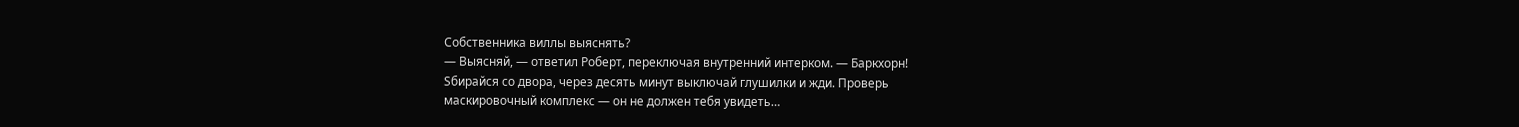Собственника виллы выяснять?
— Выясняй, — ответил Роберт, переключая внутренний интерком. — Баркхорн!
Sбирайся со двора, через десять минут выключай глушилки и жди. Проверь
маскировочный комплекс — он не должен тебя увидеть…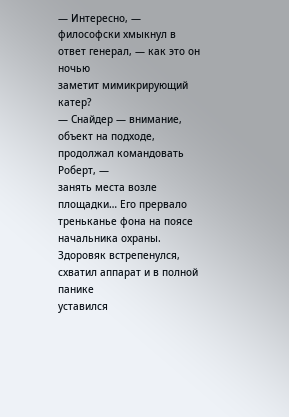— Интересно, — философски хмыкнул в ответ генерал, — как это он ночью
заметит мимикрирующий катер?
— Снайдер — внимание, объект на подходе, продолжал командовать Роберт, —
занять места возле площадки… Его прервало треньканье фона на поясе
начальника охраны. Здоровяк встрепенулся, схватил аппарат и в полной панике
уставился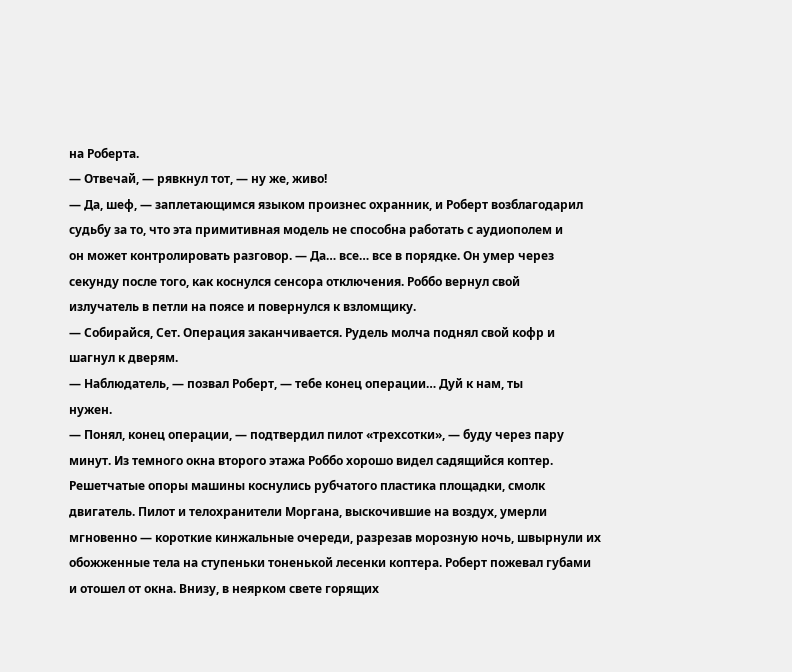на Роберта.
— Отвечай, — рявкнул тот, — ну же, живо!
— Да, шеф, — заплетающимся языком произнес охранник, и Роберт возблагодарил
судьбу за то, что эта примитивная модель не способна работать с аудиополем и
он может контролировать разговор. — Да… все… все в порядке. Он умер через
секунду после того, как коснулся сенсора отключения. Роббо вернул свой
излучатель в петли на поясе и повернулся к взломщику.
— Собирайся, Сет. Операция заканчивается. Рудель молча поднял свой кофр и
шагнул к дверям.
— Наблюдатель, — позвал Роберт, — тебе конец операции… Дуй к нам, ты
нужен.
— Понял, конец операции, — подтвердил пилот «трехсотки», — буду через пару
минут. Из темного окна второго этажа Роббо хорошо видел садящийся коптер.
Решетчатые опоры машины коснулись рубчатого пластика площадки, смолк
двигатель. Пилот и телохранители Моргана, выскочившие на воздух, умерли
мгновенно — короткие кинжальные очереди, разрезав морозную ночь, швырнули их
обожженные тела на ступеньки тоненькой лесенки коптера. Роберт пожевал губами
и отошел от окна. Внизу, в неярком свете горящих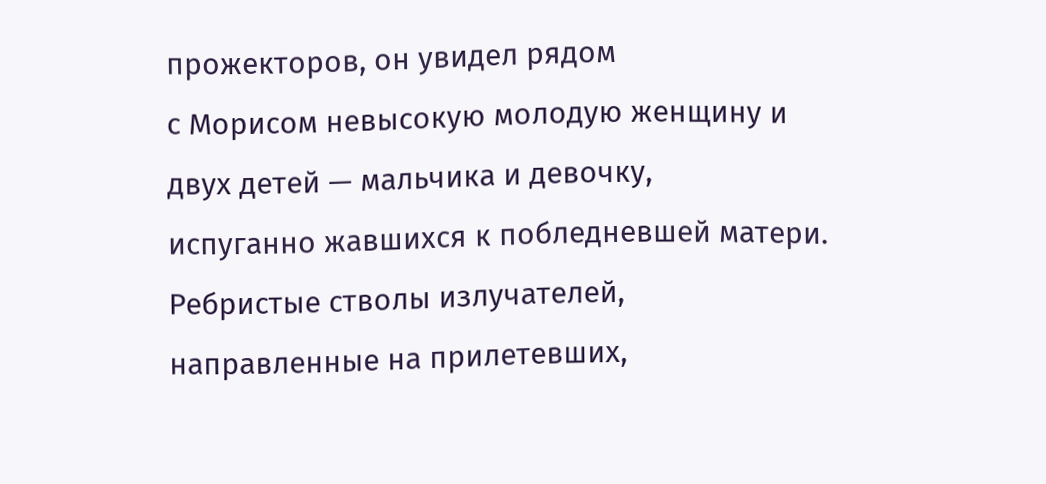прожекторов, он увидел рядом
с Морисом невысокую молодую женщину и двух детей — мальчика и девочку,
испуганно жавшихся к побледневшей матери. Ребристые стволы излучателей,
направленные на прилетевших,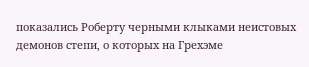показались Роберту черными клыками неистовых
демонов степи, о которых на Грехэме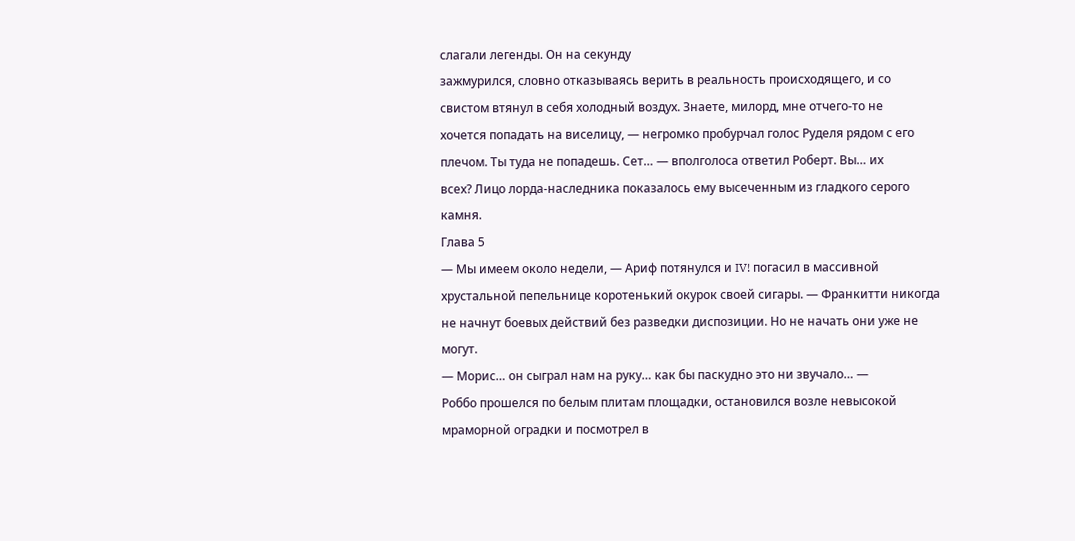слагали легенды. Он на секунду
зажмурился, словно отказываясь верить в реальность происходящего, и со
свистом втянул в себя холодный воздух. Знаете, милорд, мне отчего-то не
хочется попадать на виселицу, — негромко пробурчал голос Руделя рядом с его
плечом. Ты туда не попадешь. Сет… — вполголоса ответил Роберт. Вы… их
всех? Лицо лорда-наследника показалось ему высеченным из гладкого серого
камня.
Глава 5
— Мы имеем около недели, — Ариф потянулся и IV! погасил в массивной
хрустальной пепельнице коротенький окурок своей сигары. — Франкитти никогда
не начнут боевых действий без разведки диспозиции. Но не начать они уже не
могут.
— Морис… он сыграл нам на руку… как бы паскудно это ни звучало… —
Роббо прошелся по белым плитам площадки, остановился возле невысокой
мраморной оградки и посмотрел в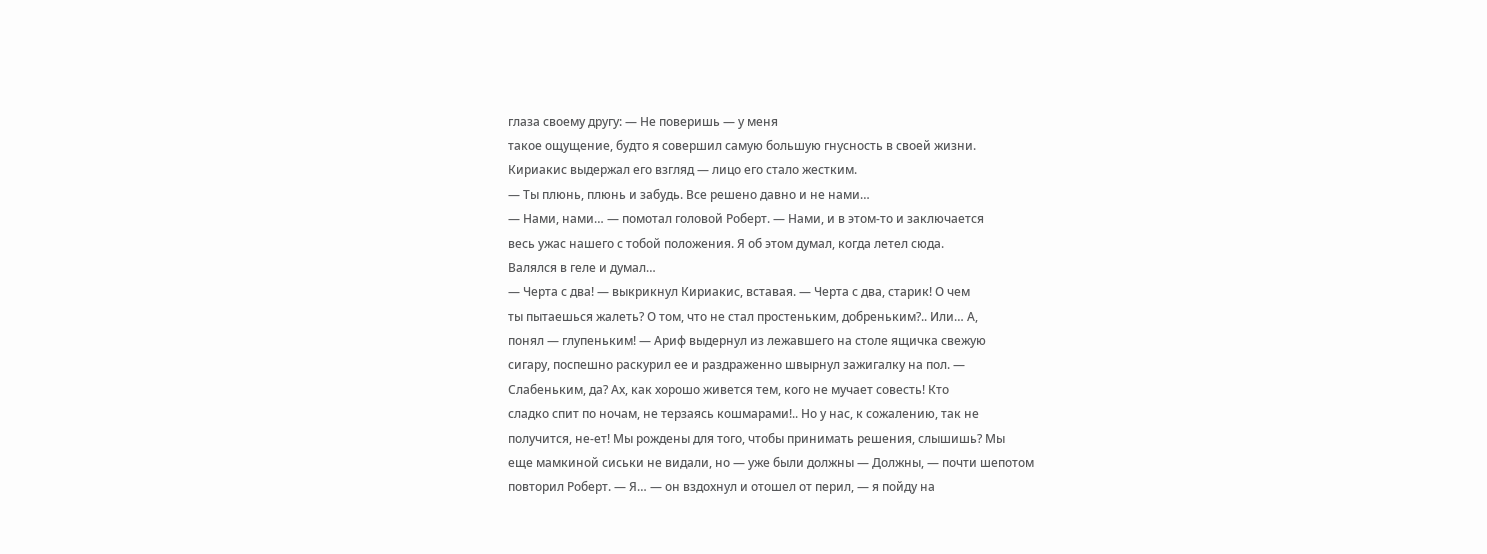глаза своему другу: — Не поверишь — у меня
такое ощущение, будто я совершил самую большую гнусность в своей жизни.
Кириакис выдержал его взгляд — лицо его стало жестким.
— Ты плюнь, плюнь и забудь. Все решено давно и не нами…
— Нами, нами… — помотал головой Роберт. — Нами, и в этом-то и заключается
весь ужас нашего с тобой положения. Я об этом думал, когда летел сюда.
Валялся в геле и думал…
— Черта с два! — выкрикнул Кириакис, вставая. — Черта с два, старик! О чем
ты пытаешься жалеть? О том, что не стал простеньким, добреньким?.. Или… А,
понял — глупеньким! — Ариф выдернул из лежавшего на столе ящичка свежую
сигару, поспешно раскурил ее и раздраженно швырнул зажигалку на пол. —
Слабеньким, да? Ах, как хорошо живется тем, кого не мучает совесть! Кто
сладко спит по ночам, не терзаясь кошмарами!.. Но у нас, к сожалению, так не
получится, не-ет! Мы рождены для того, чтобы принимать решения, слышишь? Мы
еще мамкиной сиськи не видали, но — уже были должны — Должны, — почти шепотом
повторил Роберт. — Я… — он вздохнул и отошел от перил, — я пойду на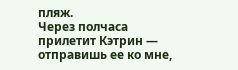пляж.
Через полчаса прилетит Кэтрин — отправишь ее ко мне,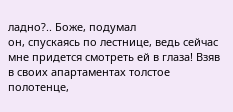ладно?.. Боже, подумал
он, спускаясь по лестнице, ведь сейчас мне придется смотреть ей в глаза! Взяв
в своих апартаментах толстое полотенце,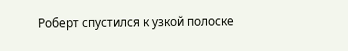Роберт спустился к узкой полоске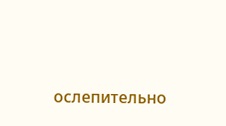ослепительно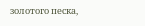золотого песка,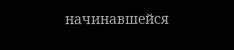начинавшейся